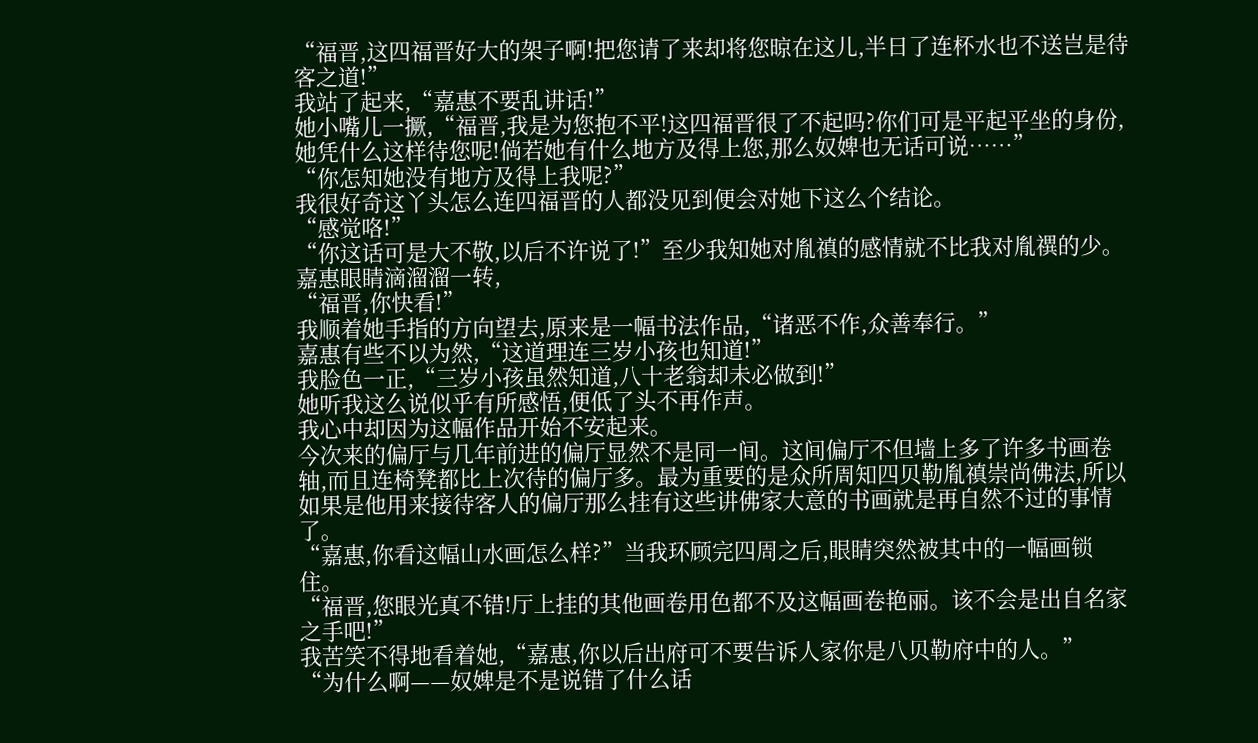“福晋,这四福晋好大的架子啊!把您请了来却将您晾在这儿,半日了连杯水也不送岂是待客之道!”
我站了起来,“嘉惠不要乱讲话!”
她小嘴儿一撅,“福晋,我是为您抱不平!这四福晋很了不起吗?你们可是平起平坐的身份,她凭什么这样待您呢!倘若她有什么地方及得上您,那么奴婢也无话可说……”
“你怎知她没有地方及得上我呢?”
我很好奇这丫头怎么连四福晋的人都没见到便会对她下这么个结论。
“感觉咯!”
“你这话可是大不敬,以后不许说了!”至少我知她对胤禛的感情就不比我对胤禩的少。
嘉惠眼睛滴溜溜一转,
“福晋,你快看!”
我顺着她手指的方向望去,原来是一幅书法作品,“诸恶不作,众善奉行。”
嘉惠有些不以为然,“这道理连三岁小孩也知道!”
我脸色一正,“三岁小孩虽然知道,八十老翁却未必做到!”
她听我这么说似乎有所感悟,便低了头不再作声。
我心中却因为这幅作品开始不安起来。
今次来的偏厅与几年前进的偏厅显然不是同一间。这间偏厅不但墙上多了许多书画卷轴,而且连椅凳都比上次待的偏厅多。最为重要的是众所周知四贝勒胤禛崇尚佛法,所以如果是他用来接待客人的偏厅那么挂有这些讲佛家大意的书画就是再自然不过的事情了。
“嘉惠,你看这幅山水画怎么样?”当我环顾完四周之后,眼睛突然被其中的一幅画锁住。
“福晋,您眼光真不错!厅上挂的其他画卷用色都不及这幅画卷艳丽。该不会是出自名家之手吧!”
我苦笑不得地看着她,“嘉惠,你以后出府可不要告诉人家你是八贝勒府中的人。”
“为什么啊——奴婢是不是说错了什么话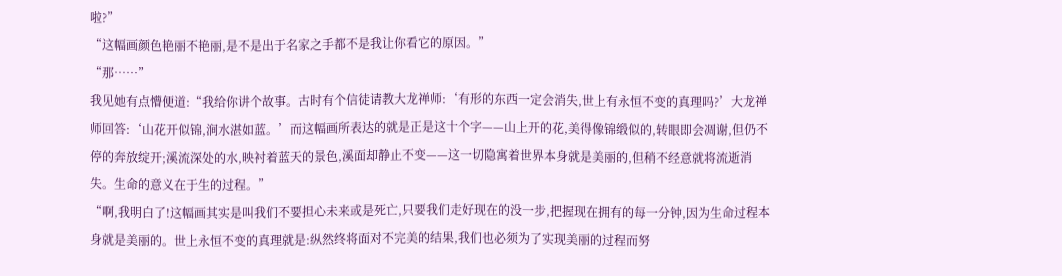啦?”
“这幅画颜色艳丽不艳丽,是不是出于名家之手都不是我让你看它的原因。”
“那……”
我见她有点懵便道:“我给你讲个故事。古时有个信徒请教大龙禅师:‘有形的东西一定会消失,世上有永恒不变的真理吗?’大龙禅师回答:‘山花开似锦,涧水湛如蓝。’而这幅画所表达的就是正是这十个字——山上开的花,美得像锦缎似的,转眼即会凋谢,但仍不停的奔放绽开;溪流深处的水,映衬着蓝天的景色,溪面却静止不变——这一切隐寓着世界本身就是美丽的,但稍不经意就将流逝消失。生命的意义在于生的过程。”
“啊,我明白了!这幅画其实是叫我们不要担心未来或是死亡,只要我们走好现在的没一步,把握现在拥有的每一分钟,因为生命过程本身就是美丽的。世上永恒不变的真理就是:纵然终将面对不完美的结果,我们也必须为了实现美丽的过程而努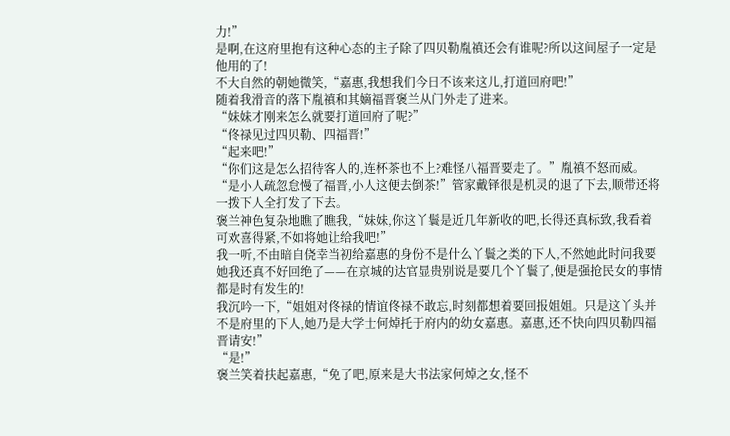力!”
是啊,在这府里抱有这种心态的主子除了四贝勒胤禛还会有谁呢?所以这间屋子一定是他用的了!
不大自然的朝她微笑,“嘉惠,我想我们今日不该来这儿,打道回府吧!”
随着我滑音的落下胤禛和其嫡福晋褒兰从门外走了进来。
“妹妹才刚来怎么就要打道回府了呢?”
“佟禄见过四贝勒、四福晋!”
“起来吧!”
“你们这是怎么招待客人的,连杯茶也不上?难怪八福晋要走了。”胤禛不怒而威。
“是小人疏忽怠慢了福晋,小人这便去倒茶!”管家戴铎很是机灵的退了下去,顺带还将一拨下人全打发了下去。
褒兰神色复杂地瞧了瞧我,“妹妹,你这丫鬟是近几年新收的吧,长得还真标致,我看着可欢喜得紧,不如将她让给我吧!”
我一听,不由暗自侥幸当初给嘉惠的身份不是什么丫鬟之类的下人,不然她此时问我要她我还真不好回绝了——在京城的达官显贵别说是要几个丫鬟了,便是强抢民女的事情都是时有发生的!
我沉吟一下,“姐姐对佟禄的情谊佟禄不敢忘,时刻都想着要回报姐姐。只是这丫头并不是府里的下人,她乃是大学士何焯托于府内的幼女嘉惠。嘉惠,还不快向四贝勒四福晋请安!”
“是!”
褒兰笑着扶起嘉惠,“免了吧,原来是大书法家何焯之女,怪不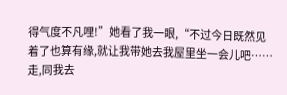得气度不凡哩!”她看了我一眼,“不过今日既然见着了也算有缘,就让我带她去我屋里坐一会儿吧……走,同我去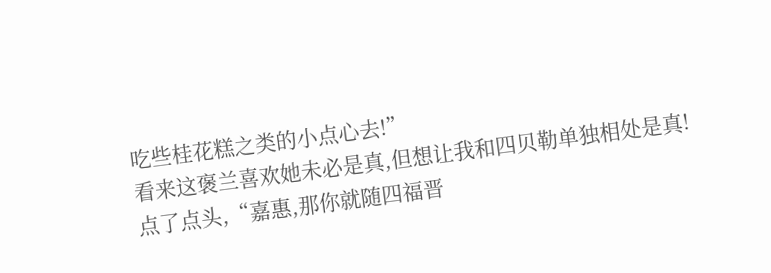吃些桂花糕之类的小点心去!”
看来这褒兰喜欢她未必是真,但想让我和四贝勒单独相处是真!
点了点头,“嘉惠,那你就随四福晋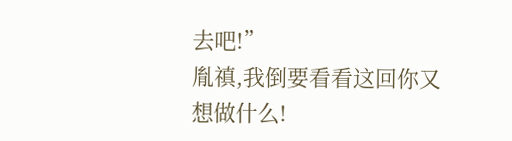去吧!”
胤禛,我倒要看看这回你又想做什么!